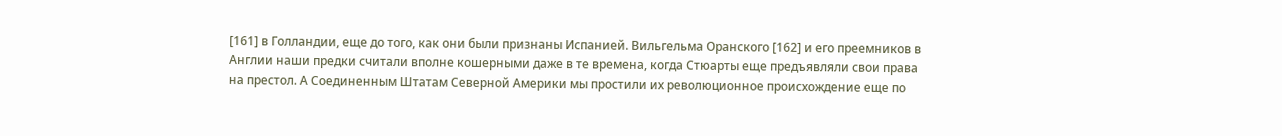[161] в Голландии, еще до того, как они были признаны Испанией. Вильгельма Оранского [162] и его преемников в Англии наши предки считали вполне кошерными даже в те времена, когда Стюарты еще предъявляли свои права на престол. А Соединенным Штатам Северной Америки мы простили их революционное происхождение еще по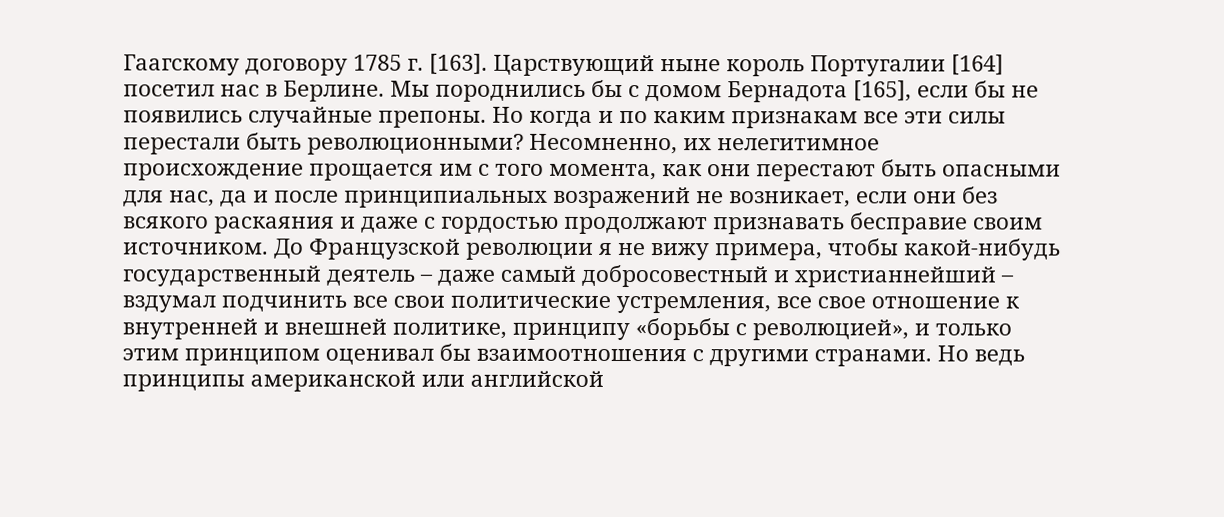Гаагскому договору 1785 г. [163]. Царствующий ныне король Португалии [164] посетил нас в Берлине. Мы породнились бы с домом Бернадота [165], если бы не появились случайные препоны. Но когда и по каким признакам все эти силы перестали быть революционными? Несомненно, их нелегитимное происхождение прощается им с того момента, как они перестают быть опасными для нас, да и после принципиальных возражений не возникает, если они без всякого раскаяния и даже с гордостью продолжают признавать бесправие своим источником. До Французской революции я не вижу примера, чтобы какой-нибудь государственный деятель – даже самый добросовестный и христианнейший – вздумал подчинить все свои политические устремления, все свое отношение к внутренней и внешней политике, принципу «борьбы с революцией», и только этим принципом оценивал бы взаимоотношения с другими странами. Но ведь принципы американской или английской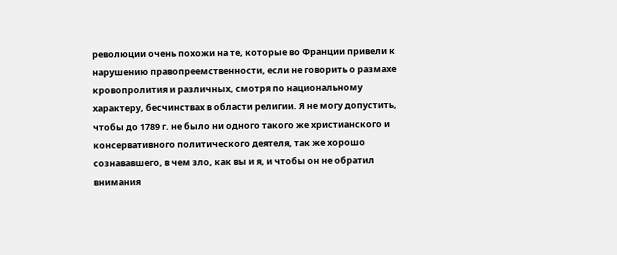революции очень похожи на те, которые во Франции привели к нарушению правопреемственности, если не говорить о размахе кровопролития и различных, смотря по национальному характеру, бесчинствах в области религии. Я не могу допустить, чтобы до 1789 г. не было ни одного такого же христианского и консервативного политического деятеля, так же хорошо сознававшего, в чем зло, как вы и я, и чтобы он не обратил внимания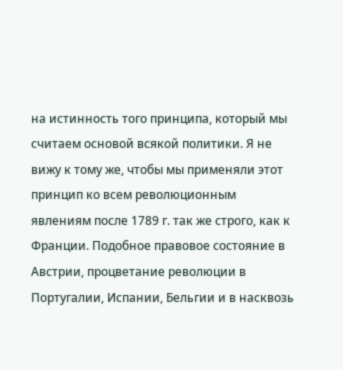на истинность того принципа, который мы считаем основой всякой политики. Я не вижу к тому же, чтобы мы применяли этот принцип ко всем революционным явлениям после 1789 г. так же строго, как к Франции. Подобное правовое состояние в Австрии, процветание революции в Португалии, Испании, Бельгии и в насквозь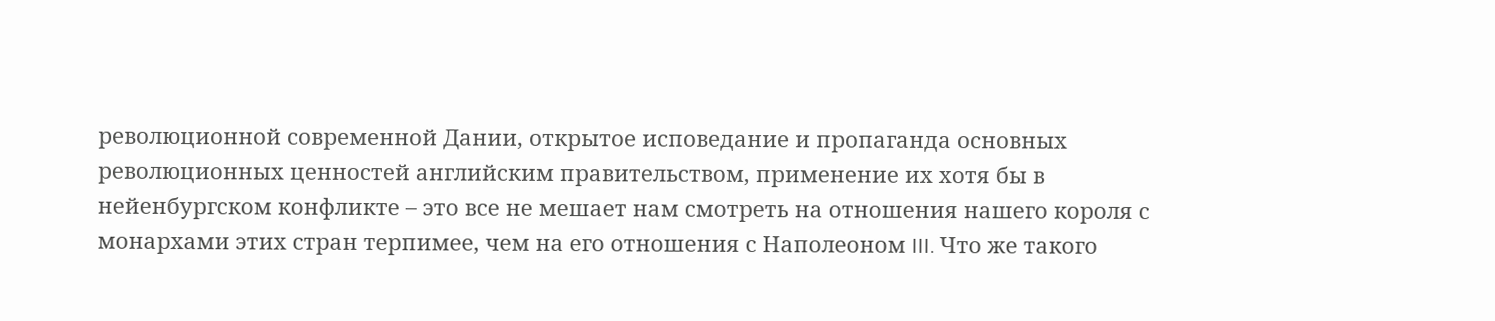революционной современной Дании, открытое исповедание и пропаганда основных революционных ценностей английским правительством, применение их хотя бы в нейенбургском конфликте – это все не мешает нам смотреть на отношения нашего короля с монархами этих стран терпимее, чем на его отношения с Наполеоном III. Что же такого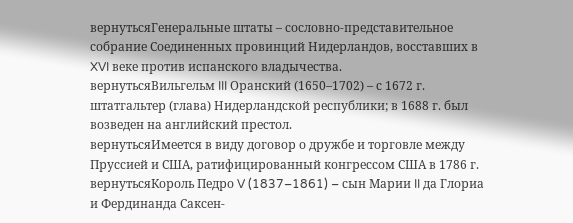вернутьсяГенеральные штаты – сословно-представительное собрание Соединенных провинций Нидерландов, восставших в XVI веке против испанского владычества.
вернутьсяВильгельм III Оранский (1650–1702) – с 1672 г. штатгальтер (глава) Нидерландской республики; в 1688 г. был возведен на английский престол.
вернутьсяИмеется в виду договор о дружбе и торговле между Пруссией и США, ратифицированный конгрессом США в 1786 г.
вернутьсяКороль Педро V (1837–1861) – сын Марии II да Глориа и Фердинанда Саксен-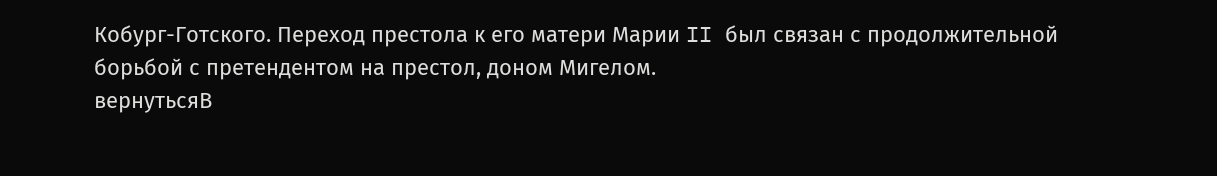Кобург-Готского. Переход престола к его матери Марии II был связан с продолжительной борьбой с претендентом на престол, доном Мигелом.
вернутьсяВ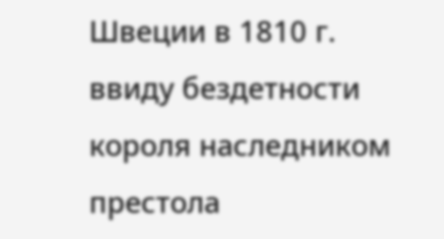Швеции в 1810 г. ввиду бездетности короля наследником престола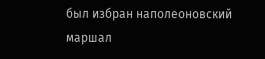был избран наполеоновский маршал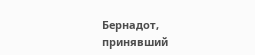Бернадот, принявший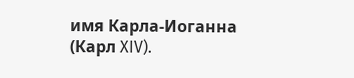имя Карла-Иоганна (Карл XIV).